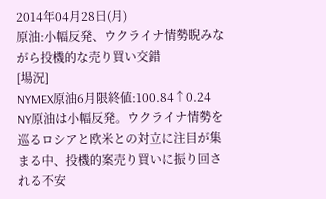2014年04月28日(月)
原油:小幅反発、ウクライナ情勢睨みながら投機的な売り買い交錯
[場況]
NYMEX原油6月限終値:100.84↑0.24
NY原油は小幅反発。ウクライナ情勢を巡るロシアと欧米との対立に注目が集まる中、投機的案売り買いに振り回される不安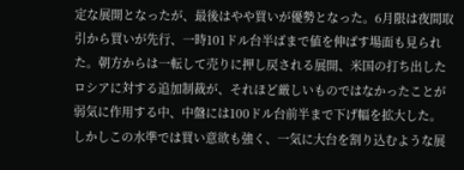定な展開となったが、最後はやや買いが優勢となった。6月限は夜間取引から買いが先行、一時101ドル台半ばまで値を伸ばす場面も見られた。朝方からは一転して売りに押し戻される展開、米国の打ち出したロシアに対する追加制裁が、それほど厳しいものではなかったことが弱気に作用する中、中盤には100ドル台前半まで下げ幅を拡大した。しかしこの水準では買い意欲も強く、一気に大台を割り込むような展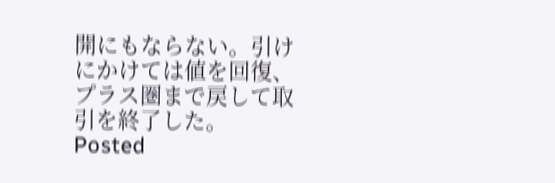開にもならない。引けにかけては値を回復、プラス圏まで戻して取引を終了した。
Posted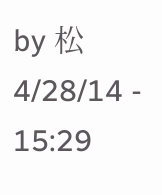by 松 4/28/14 - 15:29